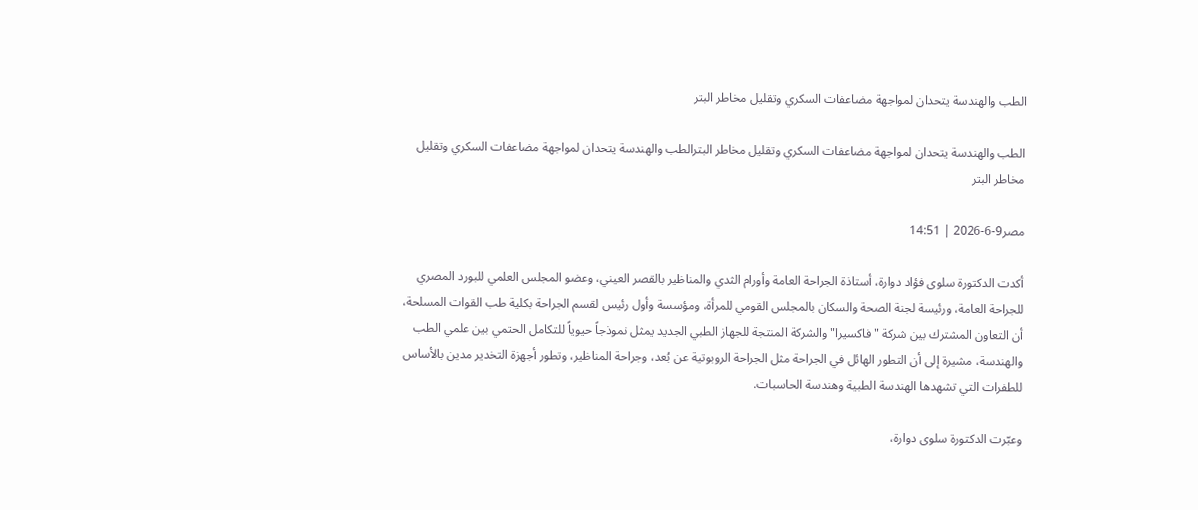الطب والهندسة يتحدان لمواجهة مضاعفات السكري وتقليل مخاطر البتر

الطب والهندسة يتحدان لمواجهة مضاعفات السكري وتقليل مخاطر البترالطب والهندسة يتحدان لمواجهة مضاعفات السكري وتقليل مخاطر البتر

مصر9-6-2026 | 14:51

أكدت الدكتورة سلوى فؤاد دوارة، أستاذة الجراحة العامة وأورام الثدي والمناظير بالقصر العيني، وعضو المجلس العلمي للبورد المصري للجراحة العامة، ورئيسة لجنة الصحة والسكان بالمجلس القومي للمرأة، ومؤسسة وأول رئيس لقسم الجراحة بكلية طب القوات المسلحة، أن التعاون المشترك بين شركة "فاكسيرا" والشركة المنتجة للجهاز الطبي الجديد يمثل نموذجاً حيوياً للتكامل الحتمي بين علمي الطب والهندسة، مشيرة إلى أن التطور الهائل في الجراحة مثل الجراحة الروبوتية عن بُعد، وجراحة المناظير، وتطور أجهزة التخدير مدين بالأساس للطفرات التي تشهدها الهندسة الطبية وهندسة الحاسبات.

وعبّرت الدكتورة سلوى دوارة،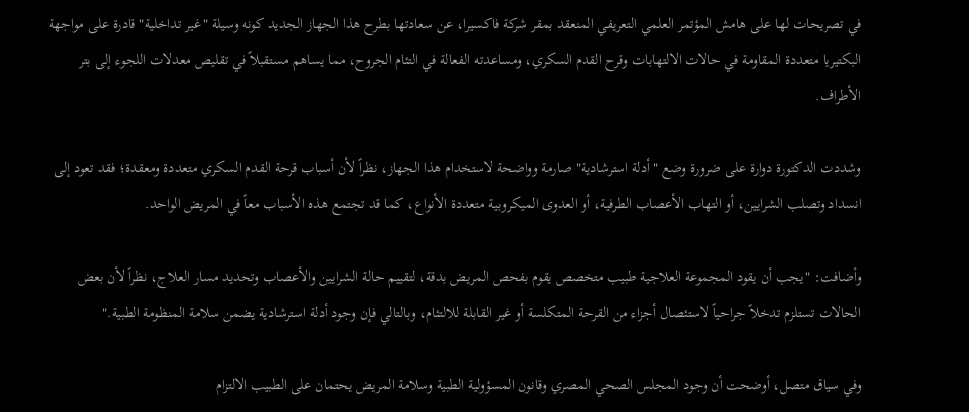في تصريحات لها على هامش المؤتمر العلمي التعريفي المنعقد بمقر شركة فاكسيرا، عن سعادتها بطرح هذا الجهاز الجديد كونه وسيلة "غير تداخلية" قادرة على مواجهة البكتيريا متعددة المقاومة في حالات الالتهابات وقرح القدم السكري، ومساعدته الفعالة في التئام الجروح، مما يساهم مستقبلاً في تقليص معدلات اللجوء إلى بتر الأطراف.

وشددت الدكتورة دوارة على ضرورة وضع "أدلة استرشادية" صارمة وواضحة لاستخدام هذا الجهاز، نظراً لأن أسباب قرحة القدم السكري متعددة ومعقدة؛ فقد تعود إلى انسداد وتصلب الشرايين، أو التهاب الأعصاب الطرفية، أو العدوى الميكروبية متعددة الأنواع، كما قد تجتمع هذه الأسباب معاً في المريض الواحد.

وأضافت: "يجب أن يقود المجموعة العلاجية طبيب متخصص يقوم بفحص المريض بدقة، لتقييم حالة الشرايين والأعصاب وتحديد مسار العلاج، نظراً لأن بعض الحالات تستلزم تدخلاً جراحياً لاستئصال أجزاء من القرحة المتكلسة أو غير القابلة للالتئام، وبالتالي فإن وجود أدلة استرشادية يضمن سلامة المنظومة الطبية."

وفي سياق متصل، أوضحت أن وجود المجلس الصحي المصري وقانون المسؤولية الطبية وسلامة المريض يحتمان على الطبيب الالتزام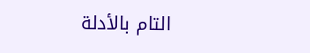التام بالأدلة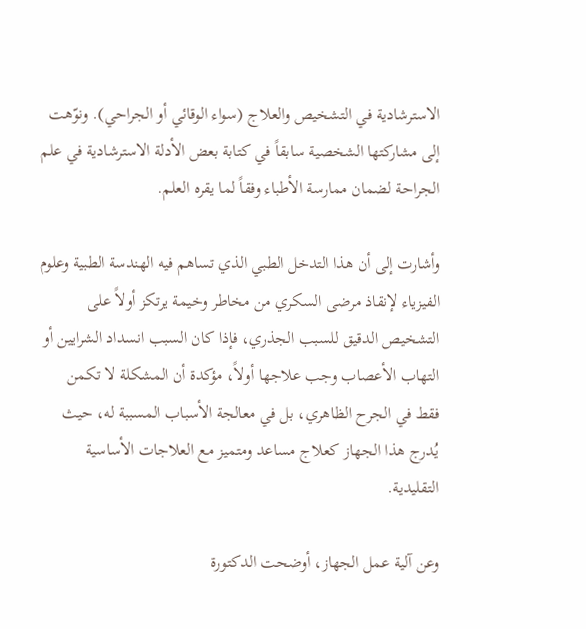الاسترشادية في التشخيص والعلاج (سواء الوقائي أو الجراحي). ونوّهت إلى مشاركتها الشخصية سابقاً في كتابة بعض الأدلة الاسترشادية في علم الجراحة لضمان ممارسة الأطباء وفقاً لما يقره العلم.

وأشارت إلى أن هذا التدخل الطبي الذي تساهم فيه الهندسة الطبية وعلوم الفيزياء لإنقاذ مرضى السكري من مخاطر وخيمة يرتكز أولاً على التشخيص الدقيق للسبب الجذري، فإذا كان السبب انسداد الشرايين أو التهاب الأعصاب وجب علاجها أولاً، مؤكدة أن المشكلة لا تكمن فقط في الجرح الظاهري، بل في معالجة الأسباب المسببة له، حيث يُدرج هذا الجهاز كعلاج مساعد ومتميز مع العلاجات الأساسية التقليدية.

وعن آلية عمل الجهاز، أوضحت الدكتورة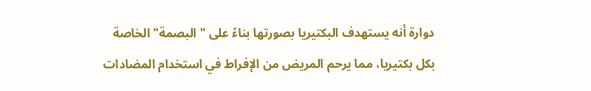دوارة أنه يستهدف البكتيريا بصورتها بناءً على "البصمة" الخاصة بكل بكتيريا، مما يرحم المريض من الإفراط في استخدام المضادات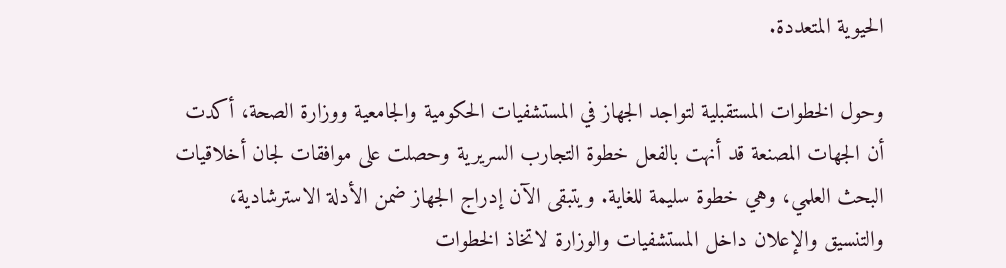الحيوية المتعددة.

وحول الخطوات المستقبلية لتواجد الجهاز في المستشفيات الحكومية والجامعية ووزارة الصحة، أكدت أن الجهات المصنعة قد أنهت بالفعل خطوة التجارب السريرية وحصلت على موافقات لجان أخلاقيات البحث العلمي، وهي خطوة سليمة للغاية. ويتبقى الآن إدراج الجهاز ضمن الأدلة الاسترشادية، والتنسيق والإعلان داخل المستشفيات والوزارة لاتخاذ الخطوات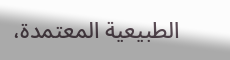الطبيعية المعتمدة،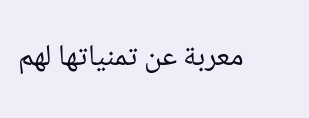معربة عن تمنياتها لهم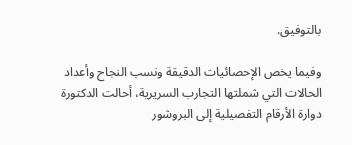بالتوفيق.

وفيما يخص الإحصائيات الدقيقة ونسب النجاح وأعداد الحالات التي شملتها التجارب السريرية، أحالت الدكتورة دوارة الأرقام التفصيلية إلى البروشور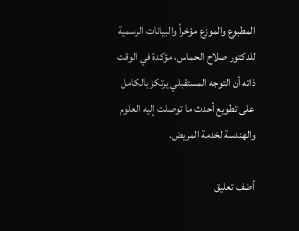المطبوع والموزع مؤخراً والبيانات الرسمية للدكتور صلاح الحماس، مؤكدة في الوقت ذاته أن التوجه المستقبلي يرتكز بالكامل على تطويع أحدث ما توصلت إليه العلوم والهندسة لخدمة المريض.

أضف تعليق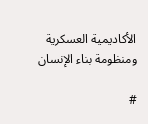الأكاديمية العسكرية ومنظومة بناء الإنسان

#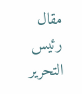مقال رئيس التحرير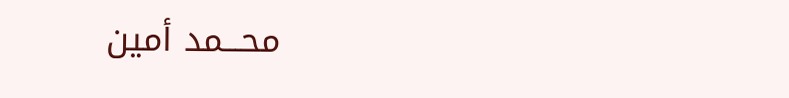محـــمد أمين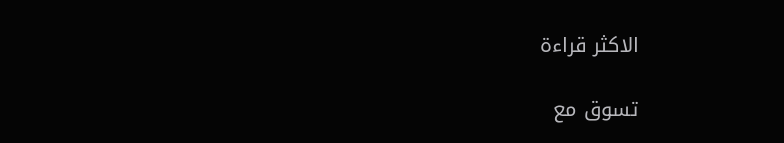الاكثر قراءة

تسوق مع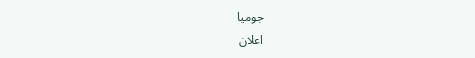جوميا
اعلان